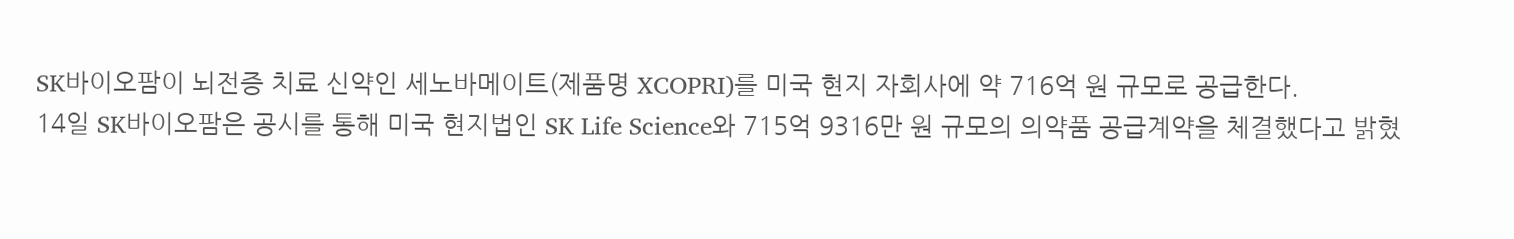SK바이오팜이 뇌전증 치료 신약인 세노바메이트(제품명 XCOPRI)를 미국 현지 자회사에 약 716억 원 규모로 공급한다.
14일 SK바이오팜은 공시를 통해 미국 현지법인 SK Life Science와 715억 9316만 원 규모의 의약품 공급계약을 체결했다고 밝혔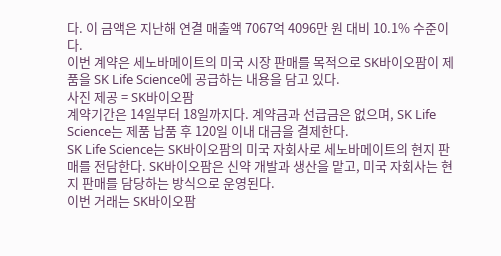다. 이 금액은 지난해 연결 매출액 7067억 4096만 원 대비 10.1% 수준이다.
이번 계약은 세노바메이트의 미국 시장 판매를 목적으로 SK바이오팜이 제품을 SK Life Science에 공급하는 내용을 담고 있다.
사진 제공 = SK바이오팜
계약기간은 14일부터 18일까지다. 계약금과 선급금은 없으며, SK Life Science는 제품 납품 후 120일 이내 대금을 결제한다.
SK Life Science는 SK바이오팜의 미국 자회사로 세노바메이트의 현지 판매를 전담한다. SK바이오팜은 신약 개발과 생산을 맡고, 미국 자회사는 현지 판매를 담당하는 방식으로 운영된다.
이번 거래는 SK바이오팜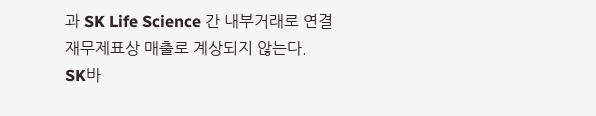과 SK Life Science 간 내부거래로 연결재무제표상 매출로 계상되지 않는다.
SK바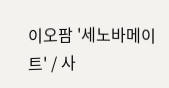이오팜 '세노바메이트' / 사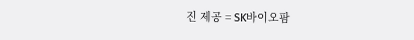진 제공 = SK바이오팜